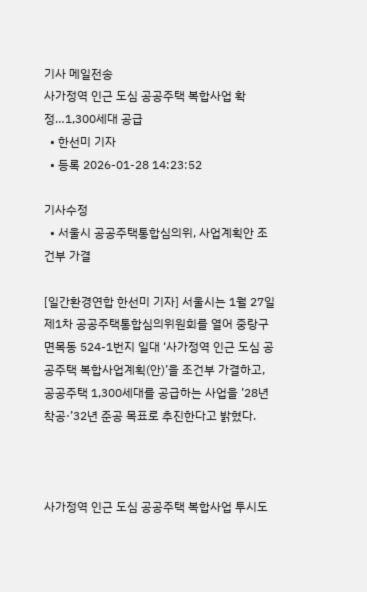기사 메일전송
사가정역 인근 도심 공공주택 복합사업 확정…1,300세대 공급
  • 한선미 기자
  • 등록 2026-01-28 14:23:52

기사수정
  • 서울시 공공주택통합심의위, 사업계획안 조건부 가결

[일간환경연합 한선미 기자] 서울시는 1월 27일 제1차 공공주택통합심의위원회를 열어 중랑구 면목동 524-1번지 일대 ‘사가정역 인근 도심 공공주택 복합사업계획(안)’을 조건부 가결하고, 공공주택 1,300세대를 공급하는 사업을 ’28년 착공·’32년 준공 목표로 추진한다고 밝혔다.



사가정역 인근 도심 공공주택 복합사업 투시도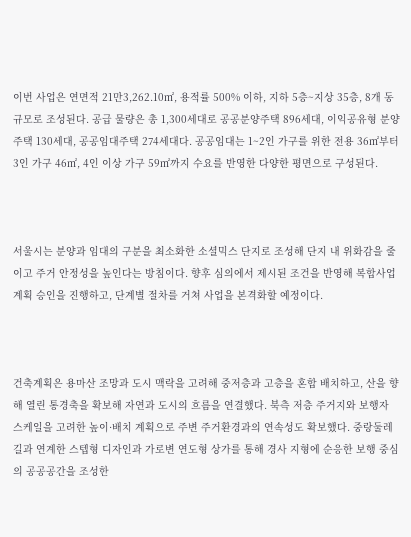이번 사업은 연면적 21만3,262.10㎡, 용적률 500% 이하, 지하 5층~지상 35층, 8개 동 규모로 조성된다. 공급 물량은 총 1,300세대로 공공분양주택 896세대, 이익공유형 분양주택 130세대, 공공임대주택 274세대다. 공공임대는 1~2인 가구를 위한 전용 36㎡부터 3인 가구 46㎡, 4인 이상 가구 59㎡까지 수요를 반영한 다양한 평면으로 구성된다.



서울시는 분양과 임대의 구분을 최소화한 소셜믹스 단지로 조성해 단지 내 위화감을 줄이고 주거 안정성을 높인다는 방침이다. 향후 심의에서 제시된 조건을 반영해 복합사업계획 승인을 진행하고, 단계별 절차를 거쳐 사업을 본격화할 예정이다.



건축계획은 용마산 조망과 도시 맥락을 고려해 중저층과 고층을 혼합 배치하고, 산을 향해 열린 통경축을 확보해 자연과 도시의 흐름을 연결했다. 북측 저층 주거지와 보행자 스케일을 고려한 높이·배치 계획으로 주변 주거환경과의 연속성도 확보했다. 중랑둘레길과 연계한 스텝형 디자인과 가로변 연도형 상가를 통해 경사 지형에 순응한 보행 중심의 공공공간을 조성한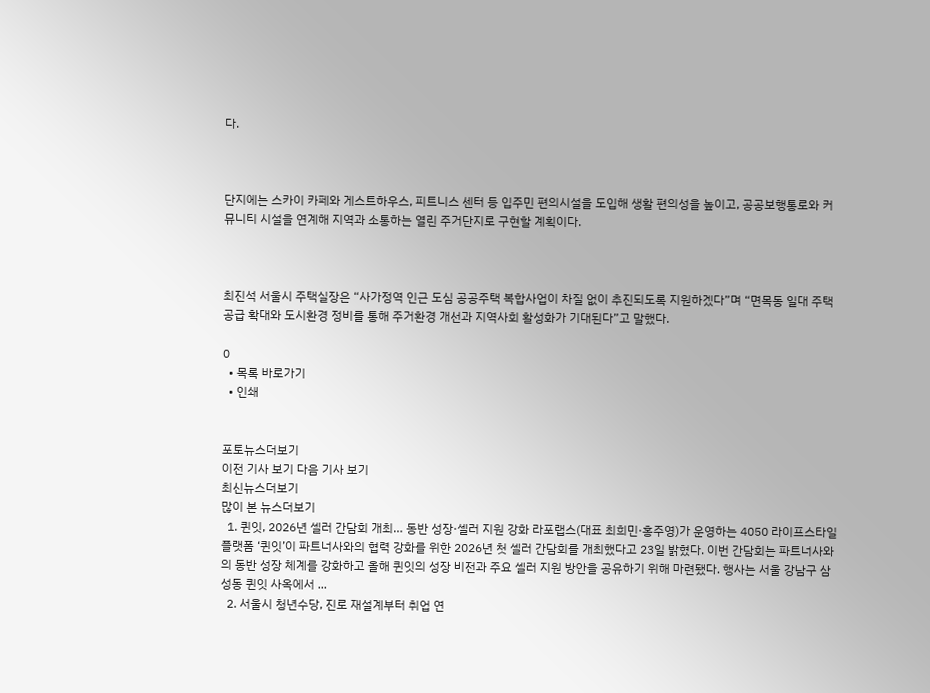다.



단지에는 스카이 카페와 게스트하우스, 피트니스 센터 등 입주민 편의시설을 도입해 생활 편의성을 높이고, 공공보행통로와 커뮤니티 시설을 연계해 지역과 소통하는 열린 주거단지로 구현할 계획이다.



최진석 서울시 주택실장은 “사가정역 인근 도심 공공주택 복합사업이 차질 없이 추진되도록 지원하겠다”며 “면목동 일대 주택공급 확대와 도시환경 정비를 통해 주거환경 개선과 지역사회 활성화가 기대된다”고 말했다.

0
  • 목록 바로가기
  • 인쇄


포토뉴스더보기
이전 기사 보기 다음 기사 보기
최신뉴스더보기
많이 본 뉴스더보기
  1. 퀸잇, 2026년 셀러 간담회 개최… 동반 성장·셀러 지원 강화 라포랩스(대표 최희민·홍주영)가 운영하는 4050 라이프스타일 플랫폼 ‘퀸잇’이 파트너사와의 협력 강화를 위한 2026년 첫 셀러 간담회를 개최했다고 23일 밝혔다. 이번 간담회는 파트너사와의 동반 성장 체계를 강화하고 올해 퀸잇의 성장 비전과 주요 셀러 지원 방안을 공유하기 위해 마련됐다. 행사는 서울 강남구 삼성동 퀸잇 사옥에서 ...
  2. 서울시 청년수당, 진로 재설계부터 취업 연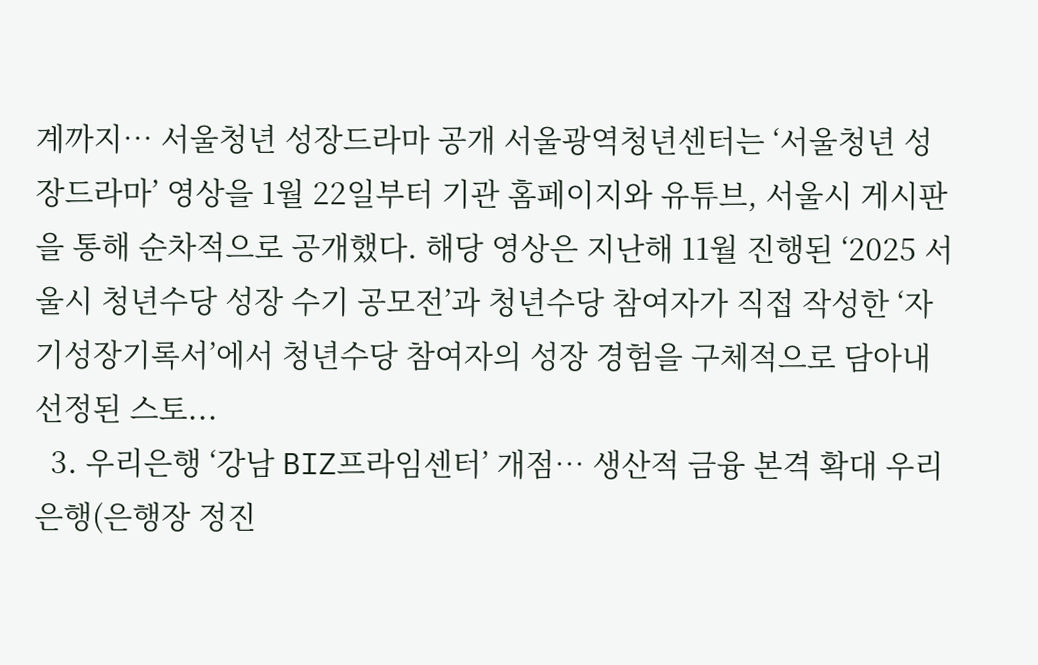계까지… 서울청년 성장드라마 공개 서울광역청년센터는 ‘서울청년 성장드라마’ 영상을 1월 22일부터 기관 홈페이지와 유튜브, 서울시 게시판을 통해 순차적으로 공개했다. 해당 영상은 지난해 11월 진행된 ‘2025 서울시 청년수당 성장 수기 공모전’과 청년수당 참여자가 직접 작성한 ‘자기성장기록서’에서 청년수당 참여자의 성장 경험을 구체적으로 담아내 선정된 스토...
  3. 우리은행 ‘강남 BIZ프라임센터’ 개점… 생산적 금융 본격 확대 우리은행(은행장 정진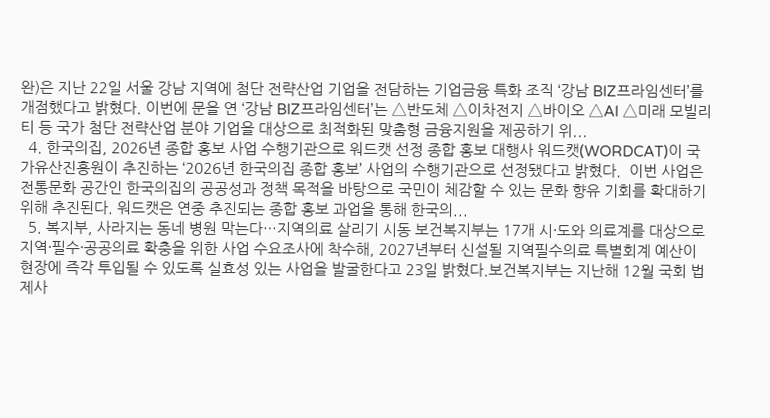완)은 지난 22일 서울 강남 지역에 첨단 전략산업 기업을 전담하는 기업금융 특화 조직 ‘강남 BIZ프라임센터’를 개점했다고 밝혔다. 이번에 문을 연 ‘강남 BIZ프라임센터’는 △반도체 △이차전지 △바이오 △AI △미래 모빌리티 등 국가 첨단 전략산업 분야 기업을 대상으로 최적화된 맞춤형 금융지원을 제공하기 위...
  4. 한국의집, 2026년 종합 홍보 사업 수행기관으로 워드캣 선정 종합 홍보 대행사 워드캣(WORDCAT)이 국가유산진흥원이 추진하는 ‘2026년 한국의집 종합 홍보’ 사업의 수행기관으로 선정됐다고 밝혔다.  이번 사업은 전통문화 공간인 한국의집의 공공성과 정책 목적을 바탕으로 국민이 체감할 수 있는 문화 향유 기회를 확대하기 위해 추진된다. 워드캣은 연중 추진되는 종합 홍보 과업을 통해 한국의...
  5. 복지부, 사라지는 동네 병원 막는다…지역의료 살리기 시동 보건복지부는 17개 시·도와 의료계를 대상으로 지역·필수·공공의료 확충을 위한 사업 수요조사에 착수해, 2027년부터 신설될 지역필수의료 특별회계 예산이 현장에 즉각 투입될 수 있도록 실효성 있는 사업을 발굴한다고 23일 밝혔다.보건복지부는 지난해 12월 국회 법제사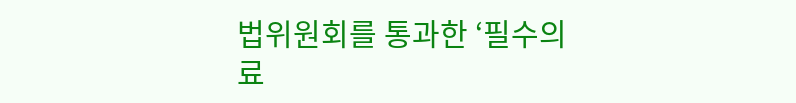법위원회를 통과한 ‘필수의료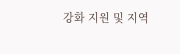강화 지원 및 지역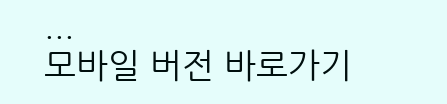...
모바일 버전 바로가기